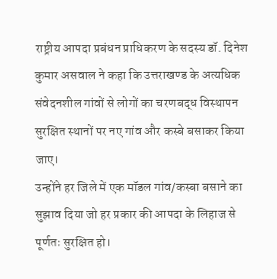राष्ट्रीय आपदा प्रबंधन प्राधिकरण के सदस्य डॉ. दिनेश कुमार असवाल ने कहा कि उत्तराखण्ड के अत्यधिक संवेदनशील गांवों से लोगों का चरणबद्ध विस्थापन सुरक्षित स्थानों पर नए गांव और कस्बे बसाकर किया जाए।
उन्होंने हर जिले में एक मॉडल गांव/कस्बा बसाने का सुझाव दिया जो हर प्रकार की आपदा के लिहाज से पूर्णतः सुरक्षित हो।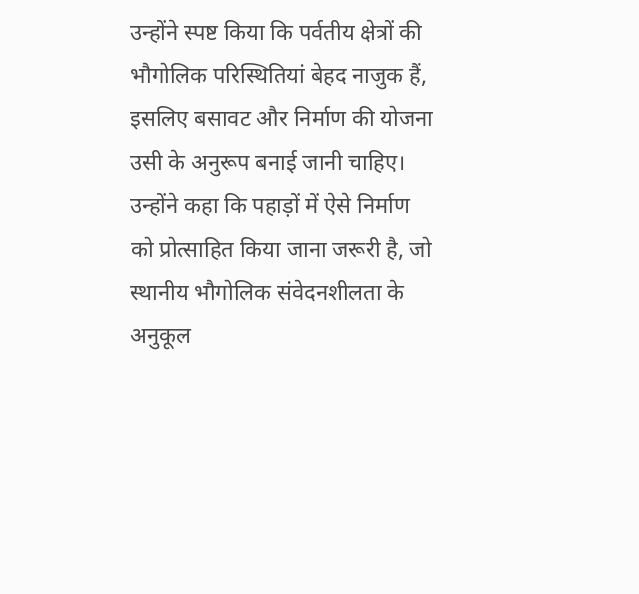उन्होंने स्पष्ट किया कि पर्वतीय क्षेत्रों की भौगोलिक परिस्थितियां बेहद नाजुक हैं, इसलिए बसावट और निर्माण की योजना उसी के अनुरूप बनाई जानी चाहिए।
उन्होंने कहा कि पहाड़ों में ऐसे निर्माण को प्रोत्साहित किया जाना जरूरी है, जो स्थानीय भौगोलिक संवेदनशीलता के अनुकूल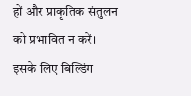हों और प्राकृतिक संतुलन को प्रभावित न करें।
इसके लिए बिल्डिंग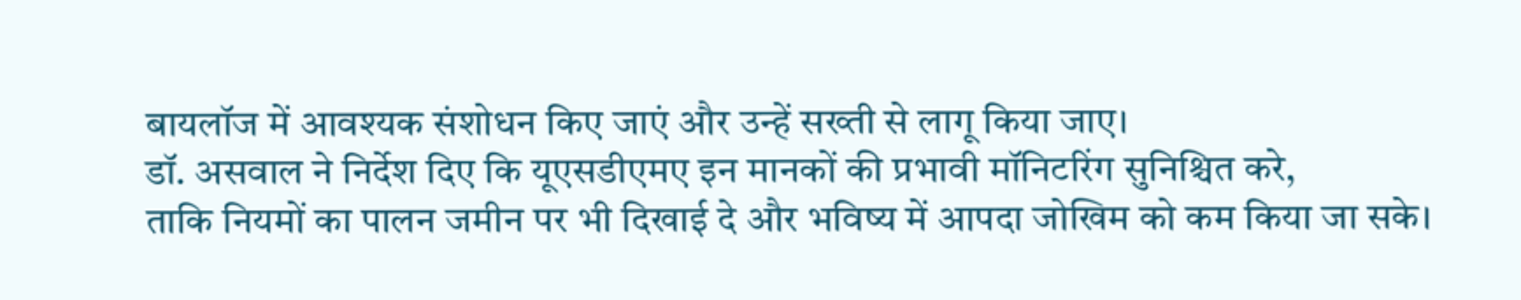बायलॉज में आवश्यक संशोधन किए जाएं और उन्हें सख्ती से लागू किया जाए।
डॉ. असवाल ने निर्देश दिए कि यूएसडीएमए इन मानकों की प्रभावी मॉनिटरिंग सुनिश्चित करे,
ताकि नियमों का पालन जमीन पर भी दिखाई दे और भविष्य में आपदा जोखिम को कम किया जा सके।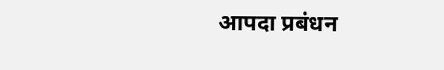आपदा प्रबंधन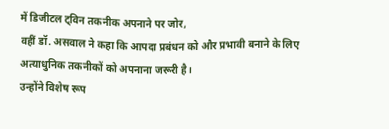में डिजीटल ट्विन तकनीक अपनाने पर जोर,
वहीं डॉ. असवाल ने कहा कि आपदा प्रबंधन को और प्रभावी बनाने के लिए अत्याधुनिक तकनीकों को अपनाना जरूरी है।
उन्होंने विशेष रूप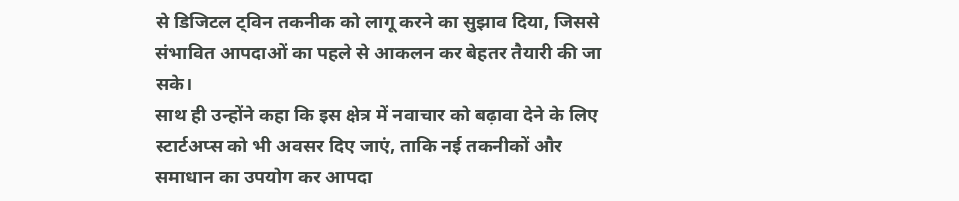से डिजिटल ट्विन तकनीक को लागू करने का सुझाव दिया, जिससे संभावित आपदाओं का पहले से आकलन कर बेहतर तैयारी की जा सके।
साथ ही उन्होंने कहा कि इस क्षेत्र में नवाचार को बढ़ावा देने के लिए स्टार्टअप्स को भी अवसर दिए जाएं, ताकि नई तकनीकों और समाधान का उपयोग कर आपदा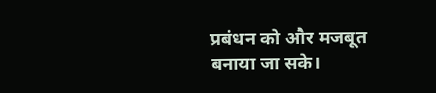प्रबंधन को और मजबूत बनाया जा सके।